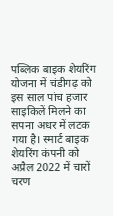पब्लिक बाइक शेयरिंग योजना में चंडीगढ़ को इस साल पांच हजार साइकिलें मिलने का सपना अधर में लटक गया है। स्मार्ट बाइक शेयरिंग कंपनी को अप्रैल 2022 में चारों चरण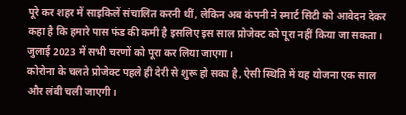पूरे कर शहर में साइकिलें संचालित करनी थीं, लेकिन अब कंपनी ने स्मार्ट सिटी को आवेदन देकर कहा है कि हमारे पास फंड की कमी है इसलिए इस साल प्रोजेक्ट को पूरा नहीं किया जा सकता। जुलाई 2023 में सभी चरणों को पूरा कर लिया जाएगा।
कोरोना के चलते प्रोजेक्ट पहले ही देरी से शुरू हो सका है, ऐसी स्थिति में यह योजना एक साल और लंबी चली जाएगी।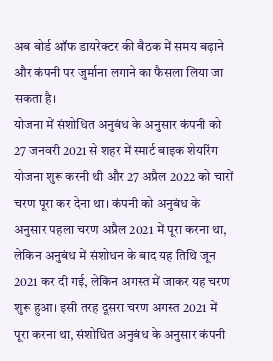अब बोर्ड ऑफ डायरेक्टर की बैठक में समय बढ़ाने और कंपनी पर जुर्माना लगाने का फैसला लिया जा सकता है।
योजना में संशोधित अनुबंध के अनुसार कंपनी को 27 जनवरी 2021 से शहर में स्मार्ट बाइक शेयरिंग योजना शुरू करनी थी और 27 अप्रैल 2022 को चारों चरण पूरा कर देना था। कंपनी को अनुबंध के अनुसार पहला चरण अप्रैल 2021 में पूरा करना था, लेकिन अनुबंध में संशोधन के बाद यह तिथि जून 2021 कर दी गई, लेकिन अगस्त में जाकर यह चरण शुरू हुआ। इसी तरह दूसरा चरण अगस्त 2021 में पूरा करना था, संशोधित अनुबंध के अनुसार कंपनी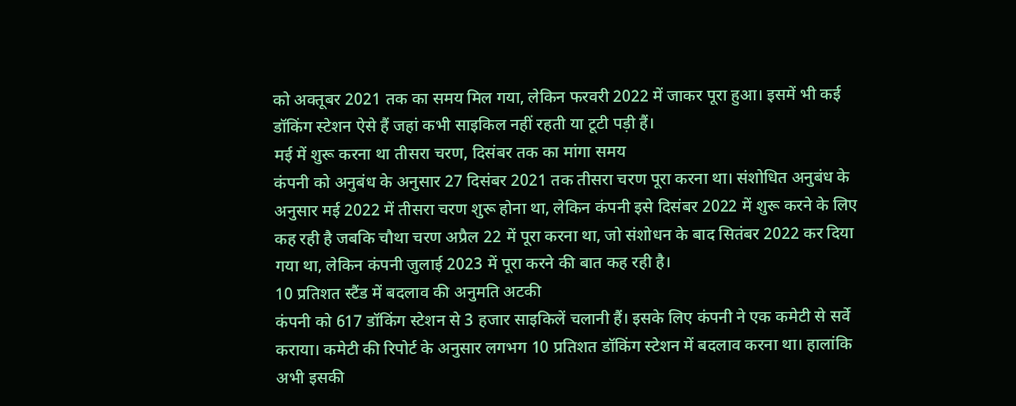को अक्तूबर 2021 तक का समय मिल गया, लेकिन फरवरी 2022 में जाकर पूरा हुआ। इसमें भी कई डॉकिंग स्टेशन ऐसे हैं जहां कभी साइकिल नहीं रहती या टूटी पड़ी हैं।
मई में शुरू करना था तीसरा चरण, दिसंबर तक का मांगा समय
कंपनी को अनुबंध के अनुसार 27 दिसंबर 2021 तक तीसरा चरण पूरा करना था। संशोधित अनुबंध के अनुसार मई 2022 में तीसरा चरण शुरू होना था, लेकिन कंपनी इसे दिसंबर 2022 में शुरू करने के लिए कह रही है जबकि चौथा चरण अप्रैल 22 में पूरा करना था, जो संशोधन के बाद सितंबर 2022 कर दिया गया था, लेकिन कंपनी जुलाई 2023 में पूरा करने की बात कह रही है।
10 प्रतिशत स्टैंड में बदलाव की अनुमति अटकी
कंपनी को 617 डॉकिंग स्टेशन से 3 हजार साइकिलें चलानी हैं। इसके लिए कंपनी ने एक कमेटी से सर्वे कराया। कमेटी की रिपोर्ट के अनुसार लगभग 10 प्रतिशत डॉकिंग स्टेशन में बदलाव करना था। हालांकि अभी इसकी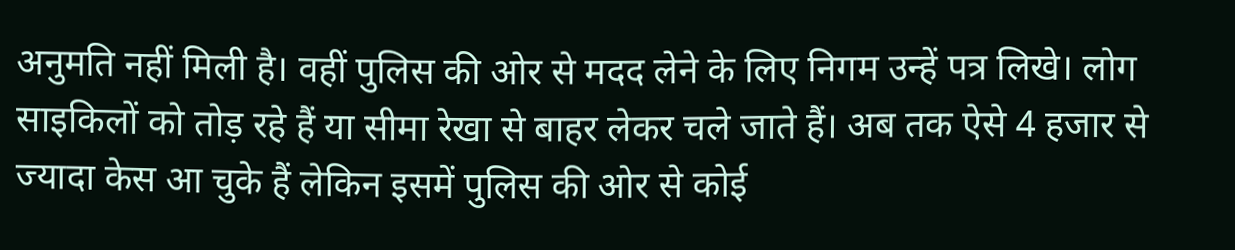अनुमति नहीं मिली है। वहीं पुलिस की ओर से मदद लेने के लिए निगम उन्हें पत्र लिखे। लोग साइकिलों को तोड़ रहे हैं या सीमा रेखा से बाहर लेकर चले जाते हैं। अब तक ऐसे 4 हजार से ज्यादा केस आ चुके हैं लेकिन इसमें पुलिस की ओर से कोई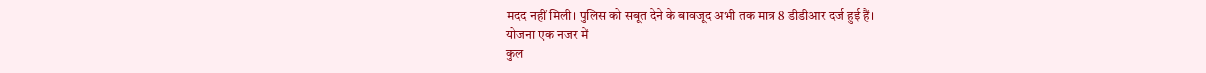मदद नहीं मिली। पुलिस को सबूत देने के बावजूद अभी तक मात्र 8 डीडीआर दर्ज हुई हैं।
योजना एक नजर में
कुल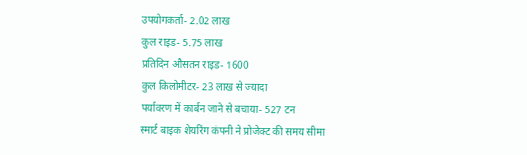उपयोगकर्ता- 2.02 लाख
कुल राइड- 5.75 लाख
प्रतिदिन औसतन राइड- 1600
कुल किलोमीटर- 23 लाख से ज्यादा
पर्यावरण में कार्बन जाने से बचाया- 527 टन
स्मार्ट बाइक शेयरिंग कंपनी ने प्रोजेक्ट की समय सीमा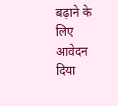बढ़ाने के लिए आवेदन दिया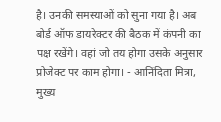है। उनकी समस्याओं को सुना गया है। अब बोर्ड ऑफ डायरेक्टर की बैठक में कंपनी का पक्ष रखेंगे। वहां जो तय होगा उसके अनुसार प्रोजेक्ट पर काम होगा। - आनिंदिता मित्रा, मुख्य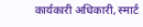कार्यकारी अधिकारी, स्मार्ट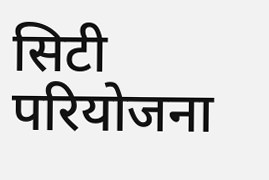सिटी परियोजना